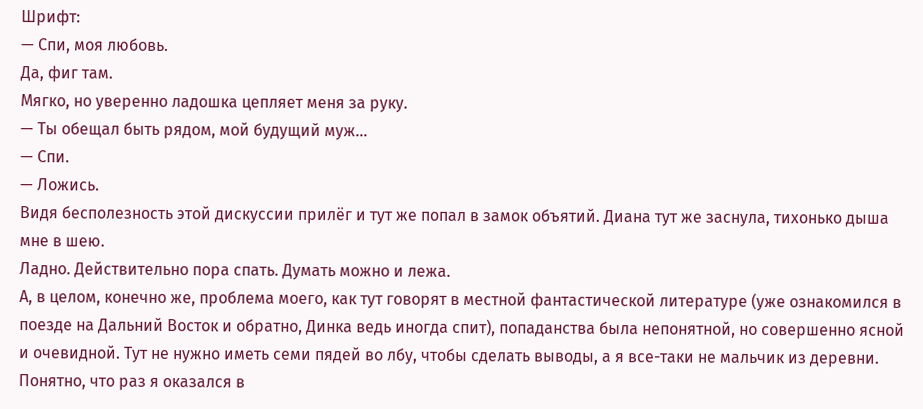Шрифт:
— Спи, моя любовь.
Да, фиг там.
Мягко, но уверенно ладошка цепляет меня за руку.
— Ты обещал быть рядом, мой будущий муж…
— Спи.
— Ложись.
Видя бесполезность этой дискуссии прилёг и тут же попал в замок объятий. Диана тут же заснула, тихонько дыша мне в шею.
Ладно. Действительно пора спать. Думать можно и лежа.
А, в целом, конечно же, проблема моего, как тут говорят в местной фантастической литературе (уже ознакомился в поезде на Дальний Восток и обратно, Динка ведь иногда спит), попаданства была непонятной, но совершенно ясной и очевидной. Тут не нужно иметь семи пядей во лбу, чтобы сделать выводы, а я все-таки не мальчик из деревни. Понятно, что раз я оказался в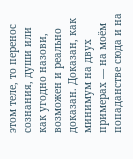этом теле, то перенос сознания, души или как угодно назови, возможен и реально доказан. Доказан, как минимум на двух примерах — на моём попаданстве сюда и на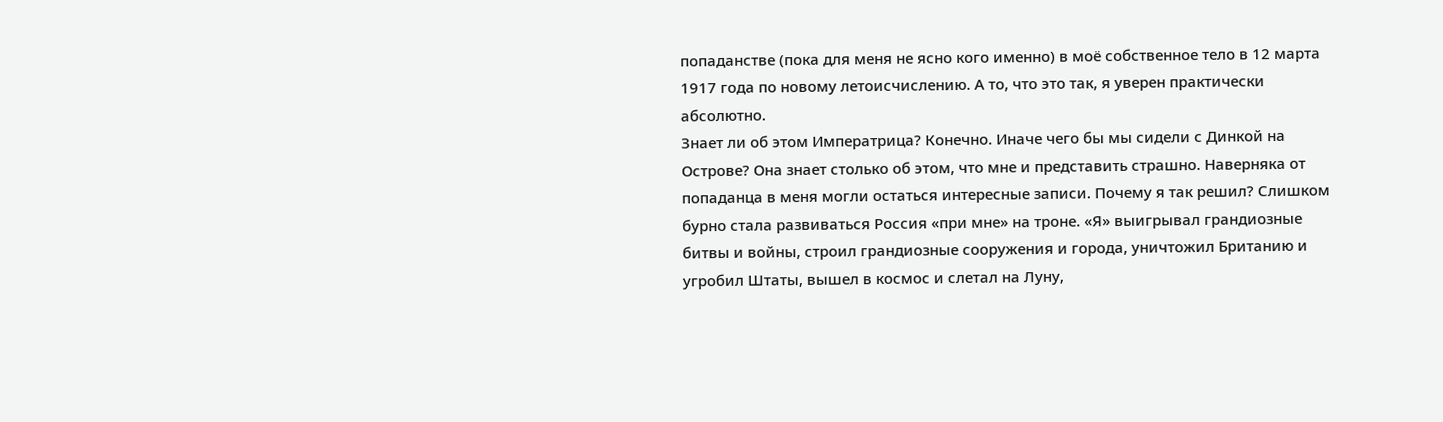попаданстве (пока для меня не ясно кого именно) в моё собственное тело в 12 марта 1917 года по новому летоисчислению. А то, что это так, я уверен практически абсолютно.
Знает ли об этом Императрица? Конечно. Иначе чего бы мы сидели с Динкой на Острове? Она знает столько об этом, что мне и представить страшно. Наверняка от попаданца в меня могли остаться интересные записи. Почему я так решил? Слишком бурно стала развиваться Россия «при мне» на троне. «Я» выигрывал грандиозные битвы и войны, строил грандиозные сооружения и города, уничтожил Британию и угробил Штаты, вышел в космос и слетал на Луну,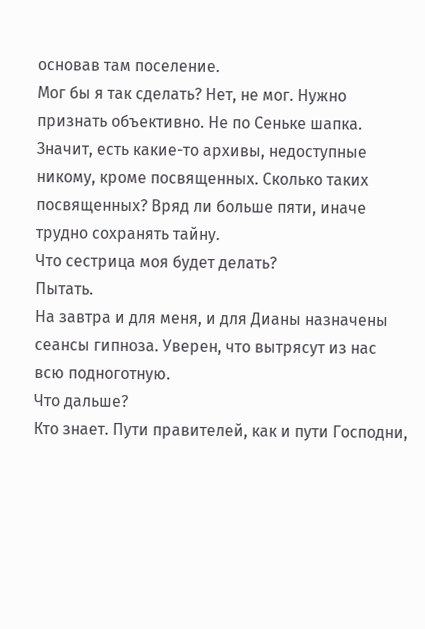основав там поселение.
Мог бы я так сделать? Нет, не мог. Нужно признать объективно. Не по Сеньке шапка.
Значит, есть какие-то архивы, недоступные никому, кроме посвященных. Сколько таких посвященных? Вряд ли больше пяти, иначе трудно сохранять тайну.
Что сестрица моя будет делать?
Пытать.
На завтра и для меня, и для Дианы назначены сеансы гипноза. Уверен, что вытрясут из нас всю подноготную.
Что дальше?
Кто знает. Пути правителей, как и пути Господни,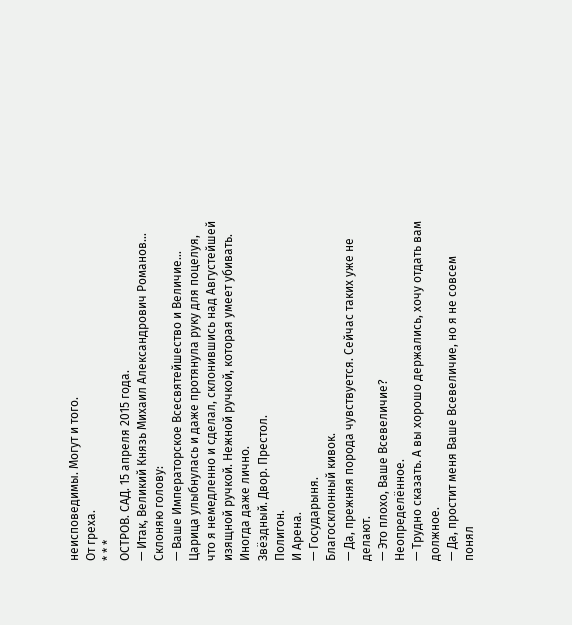неисповедимы. Могут и того.
От греха.
* * *
ОСТРОВ. САД. 15 апреля 2015 года.
— Итак, Великий Князь Михаил Александрович Романов…
Склоняю голову:
— Ваше Императорское Всесвятейшество и Величие…
Царица улыбнулась и даже протянула руку для поцелуя, что я немедленно и сделал, склонившись над Августейшей изящной ручкой. Нежной ручкой, которая умеет убивать. Иногда даже лично.
Звёздный. Двор. Престол.
Полигон.
И Арена.
— Государыня.
Благосклонный кивок.
— Да, прежняя порода чувствуется. Сейчас таких уже не делают.
— Это плохо, Ваше Всевеличие?
Неопределённое.
— Трудно сказать. А вы хорошо держались, хочу отдать вам должное.
— Да, простит меня Ваше Всевеличие, но я не совсем понял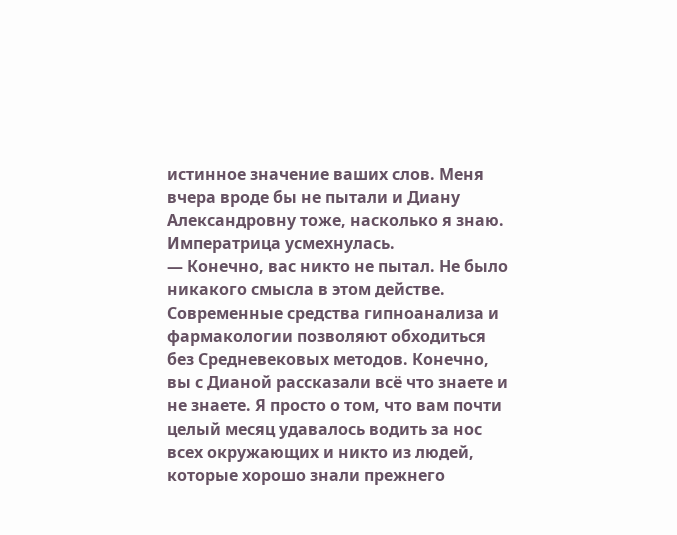истинное значение ваших слов. Меня вчера вроде бы не пытали и Диану Александровну тоже, насколько я знаю.
Императрица усмехнулась.
— Конечно, вас никто не пытал. Не было никакого смысла в этом действе. Современные средства гипноанализа и фармакологии позволяют обходиться без Средневековых методов. Конечно, вы с Дианой рассказали всё что знаете и не знаете. Я просто о том, что вам почти целый месяц удавалось водить за нос всех окружающих и никто из людей, которые хорошо знали прежнего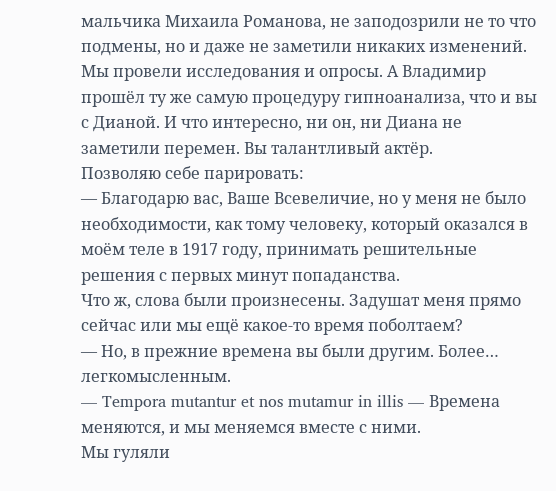мальчика Михаила Романова, не заподозрили не то что подмены, но и даже не заметили никаких изменений. Мы провели исследования и опросы. А Владимир прошёл ту же самую процедуру гипноанализа, что и вы с Дианой. И что интересно, ни он, ни Диана не заметили перемен. Вы талантливый актёр.
Позволяю себе парировать:
— Благодарю вас, Ваше Всевеличие, но у меня не было необходимости, как тому человеку, который оказался в моём теле в 1917 году, принимать решительные решения с первых минут попаданства.
Что ж, слова были произнесены. Задушат меня прямо сейчас или мы ещё какое-то время поболтаем?
— Но, в прежние времена вы были другим. Более… легкомысленным.
— Tempora mutantur et nos mutamur in illis — Времена меняются, и мы меняемся вместе с ними.
Мы гуляли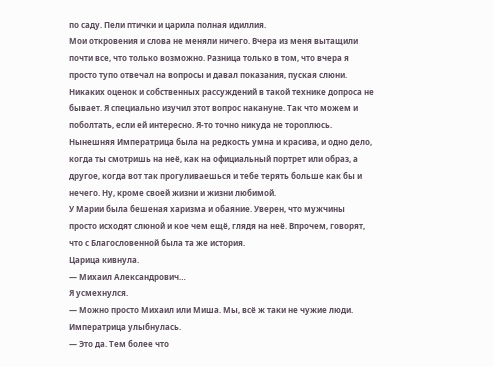по саду. Пели птички и царила полная идиллия.
Мои откровения и слова не меняли ничего. Вчера из меня вытащили почти все, что только возможно. Разница только в том, что вчера я просто тупо отвечал на вопросы и давал показания, пуская слюни. Никаких оценок и собственных рассуждений в такой технике допроса не бывает. Я специально изучил этот вопрос накануне. Так что можем и поболтать, если ей интересно. Я-то точно никуда не тороплюсь.
Нынешняя Императрица была на редкость умна и красива, и одно дело, когда ты смотришь на неё, как на официальный портрет или образ, а другое, когда вот так прогуливаешься и тебе терять больше как бы и нечего. Ну, кроме своей жизни и жизни любимой.
У Марии была бешеная харизма и обаяние. Уверен, что мужчины просто исходят слюной и кое чем ещё, глядя на неё. Впрочем, говорят, что с Благословенной была та же история.
Царица кивнула.
— Михаил Александрович…
Я усмехнулся.
— Можно просто Михаил или Миша. Мы, всё ж таки не чужие люди.
Императрица улыбнулась.
— Это да. Тем более что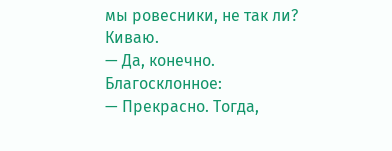мы ровесники, не так ли?
Киваю.
— Да, конечно.
Благосклонное:
— Прекрасно. Тогда,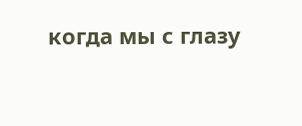когда мы с глазу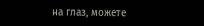на глаз, можете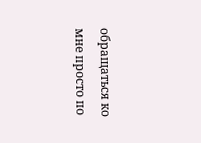обращаться ко мне просто по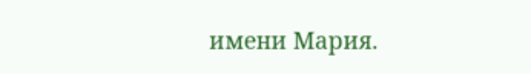имени Мария.